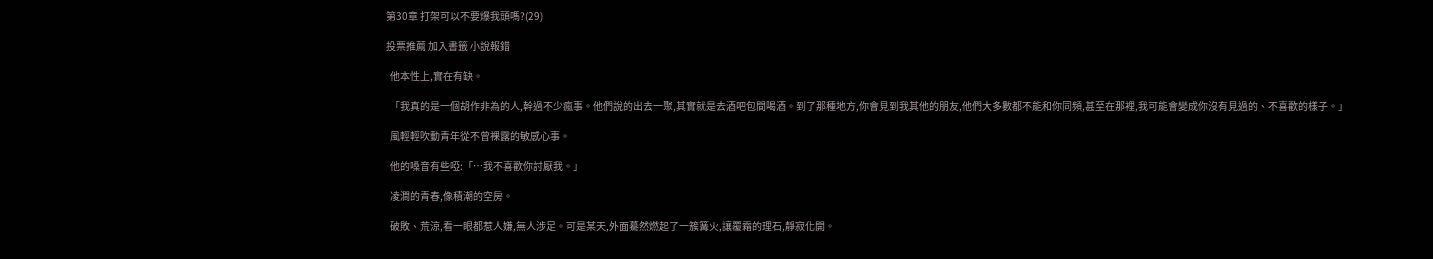第30章 打架可以不要爆我頭嗎?(29)

投票推薦 加入書籤 小說報錯

  他本性上,實在有缺。

  「我真的是一個胡作非為的人,幹過不少瘋事。他們說的出去一聚,其實就是去酒吧包間喝酒。到了那種地方,你會見到我其他的朋友,他們大多數都不能和你同頻,甚至在那裡,我可能會變成你沒有見過的、不喜歡的樣子。」

  風輕輕吹動青年從不曾裸露的敏感心事。

  他的嗓音有些啞:「…我不喜歡你討厭我。」

  凌澗的青春,像積潮的空房。

  破敗、荒涼,看一眼都惹人嫌,無人涉足。可是某天,外面驀然燃起了一簇篝火,讓覆霜的理石,靜寂化開。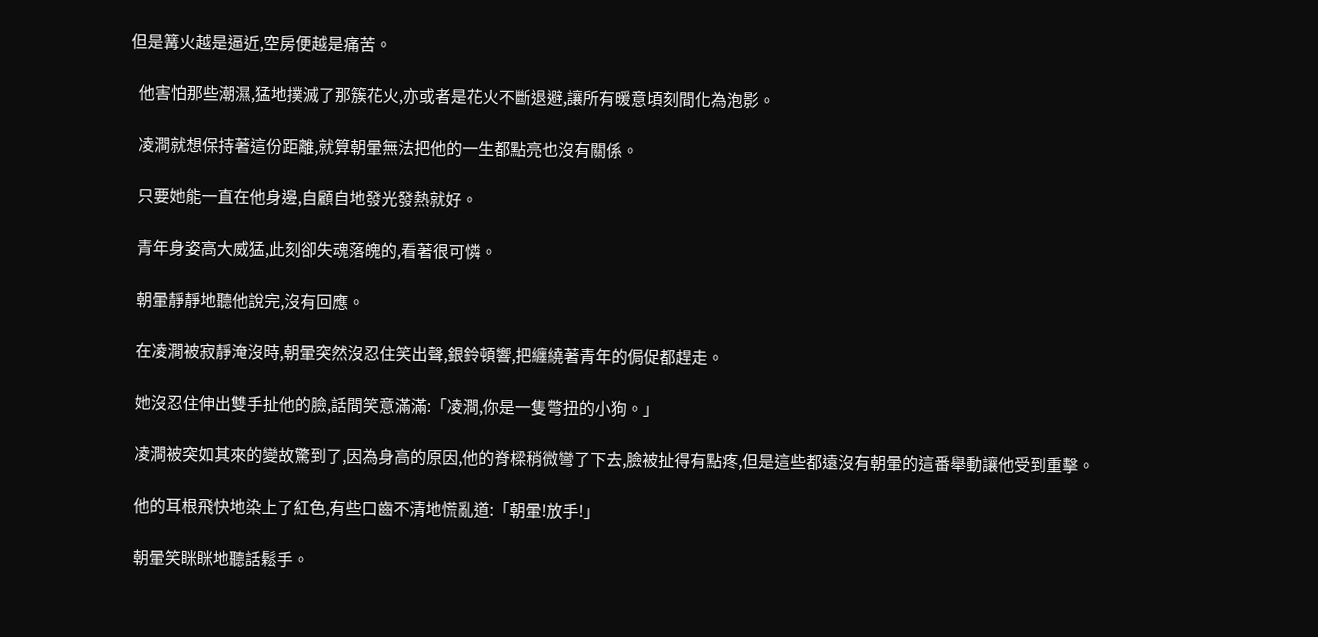但是篝火越是逼近,空房便越是痛苦。

  他害怕那些潮濕,猛地撲滅了那簇花火,亦或者是花火不斷退避,讓所有暖意頃刻間化為泡影。

  凌澗就想保持著這份距離,就算朝暈無法把他的一生都點亮也沒有關係。

  只要她能一直在他身邊,自顧自地發光發熱就好。

  青年身姿高大威猛,此刻卻失魂落魄的,看著很可憐。

  朝暈靜靜地聽他說完,沒有回應。

  在凌澗被寂靜淹沒時,朝暈突然沒忍住笑出聲,銀鈴頓響,把纏繞著青年的侷促都趕走。

  她沒忍住伸出雙手扯他的臉,話間笑意滿滿:「凌澗,你是一隻彆扭的小狗。」

  凌澗被突如其來的變故驚到了,因為身高的原因,他的脊樑稍微彎了下去,臉被扯得有點疼,但是這些都遠沒有朝暈的這番舉動讓他受到重擊。

  他的耳根飛快地染上了紅色,有些口齒不清地慌亂道:「朝暈!放手!」

  朝暈笑眯眯地聽話鬆手。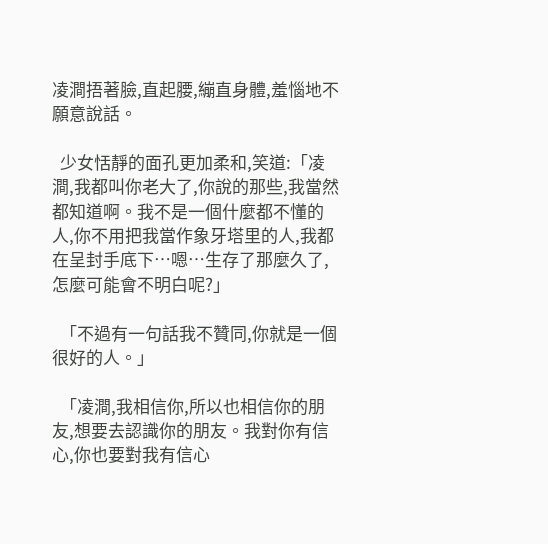凌澗捂著臉,直起腰,繃直身體,羞惱地不願意說話。

  少女恬靜的面孔更加柔和,笑道:「凌澗,我都叫你老大了,你說的那些,我當然都知道啊。我不是一個什麼都不懂的人,你不用把我當作象牙塔里的人,我都在呈封手底下…嗯…生存了那麼久了,怎麼可能會不明白呢?」

  「不過有一句話我不贊同,你就是一個很好的人。」

  「凌澗,我相信你,所以也相信你的朋友,想要去認識你的朋友。我對你有信心,你也要對我有信心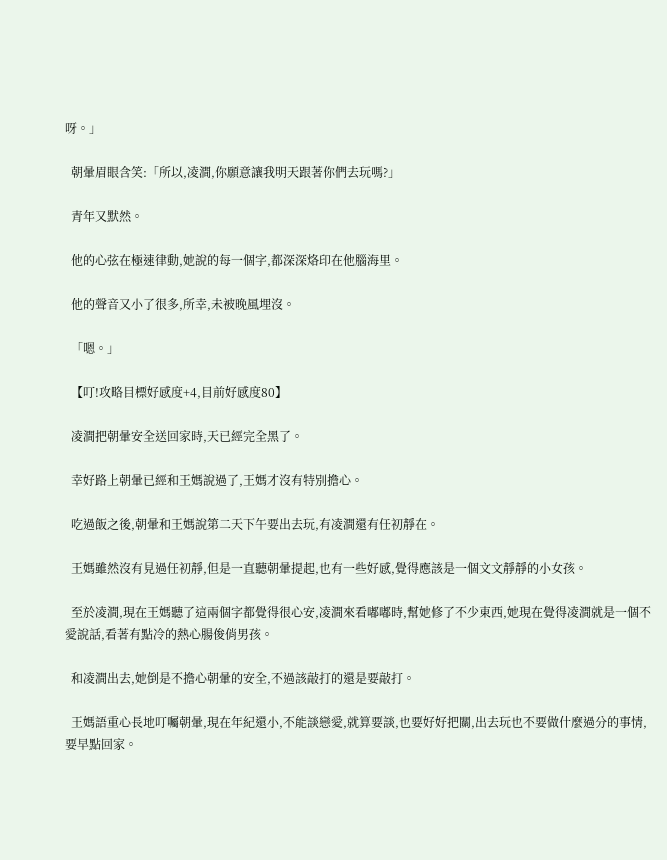呀。」

  朝暈眉眼含笑:「所以,凌澗,你願意讓我明天跟著你們去玩嗎?」

  青年又默然。

  他的心弦在極速律動,她說的每一個字,都深深烙印在他腦海里。

  他的聲音又小了很多,所幸,未被晚風埋沒。

  「嗯。」

  【叮!攻略目標好感度+4,目前好感度80】

  凌澗把朝暈安全送回家時,天已經完全黑了。

  幸好路上朝暈已經和王媽說過了,王媽才沒有特別擔心。

  吃過飯之後,朝暈和王媽說第二天下午要出去玩,有凌澗還有任初靜在。

  王媽雖然沒有見過任初靜,但是一直聽朝暈提起,也有一些好感,覺得應該是一個文文靜靜的小女孩。

  至於凌澗,現在王媽聽了這兩個字都覺得很心安,凌澗來看嘟嘟時,幫她修了不少東西,她現在覺得凌澗就是一個不愛說話,看著有點冷的熱心腸俊俏男孩。

  和凌澗出去,她倒是不擔心朝暈的安全,不過該敲打的還是要敲打。

  王媽語重心長地叮囑朝暈,現在年紀還小,不能談戀愛,就算要談,也要好好把關,出去玩也不要做什麼過分的事情,要早點回家。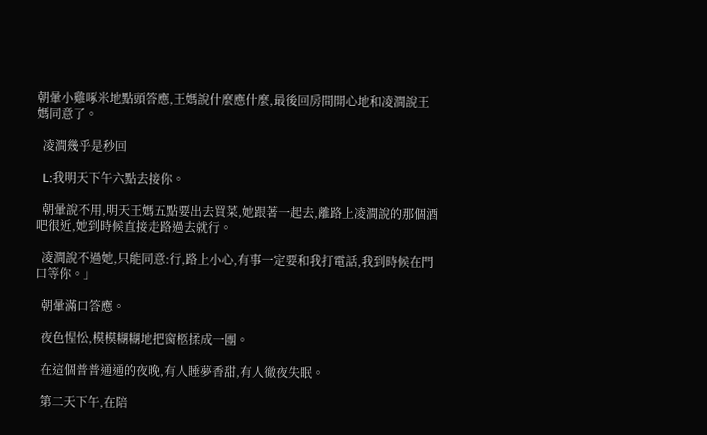朝暈小雞啄米地點頭答應,王媽說什麼應什麼,最後回房間開心地和凌澗說王媽同意了。

  凌澗幾乎是秒回

  L:我明天下午六點去接你。

  朝暈說不用,明天王媽五點要出去買菜,她跟著一起去,離路上凌澗說的那個酒吧很近,她到時候直接走路過去就行。

  凌澗說不過她,只能同意:行,路上小心,有事一定要和我打電話,我到時候在門口等你。」

  朝暈滿口答應。

  夜色惺忪,模模糊糊地把窗柩揉成一團。

  在這個普普通通的夜晚,有人睡夢香甜,有人徹夜失眠。

  第二天下午,在陪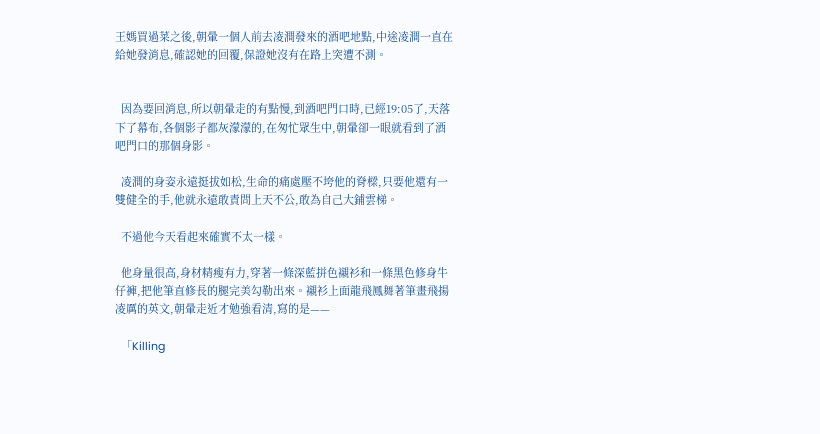王媽買過菜之後,朝暈一個人前去凌澗發來的酒吧地點,中途凌澗一直在給她發消息,確認她的回覆,保證她沒有在路上突遭不測。


  因為要回消息,所以朝暈走的有點慢,到酒吧門口時,已經19:05了,天落下了幕布,各個影子都灰濛濛的,在匆忙眾生中,朝暈卻一眼就看到了酒吧門口的那個身影。

  凌澗的身姿永遠挺拔如松,生命的痛處壓不垮他的脊樑,只要他還有一雙健全的手,他就永遠敢責問上天不公,敢為自己大鋪雲梯。

  不過他今天看起來確實不太一樣。

  他身量很高,身材精瘦有力,穿著一條深藍拼色襯衫和一條黑色修身牛仔褲,把他筆直修長的腿完美勾勒出來。襯衫上面龍飛鳳舞著筆畫飛揚凌厲的英文,朝暈走近才勉強看清,寫的是——

  「Killing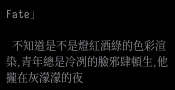Fate」

  不知道是不是燈紅酒綠的色彩渲染,青年總是冷冽的臉邪肆頓生,他攏在灰濛濛的夜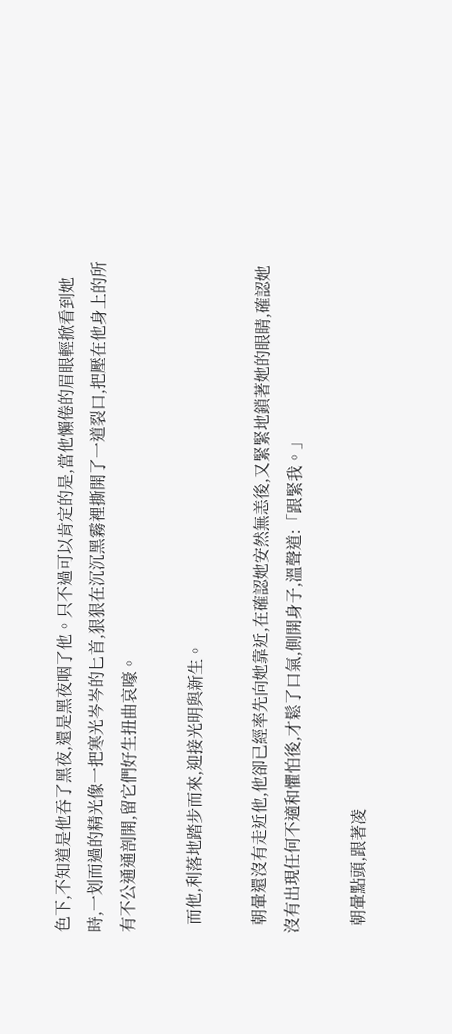色下,不知道是他吞了黑夜,還是黑夜咽了他。只不過可以肯定的是,當他懶倦的眉眼輕掀看到她時,一划而過的精光像一把寒光岑岑的匕首,狠狠在沉沉黑霧裡撕開了一道裂口,把壓在他身上的所有不公通通剖開,留它們好生扭曲哀嚎。

  而他,利落地踏步而來,迎接光明與新生。

  朝暈還沒有走近他,他卻已經率先向她靠近,在確認她安然無恙後,又緊緊地鎖著她的眼睛,確認她沒有出現任何不適和懼怕後,才鬆了口氣,側開身子,溫聲道:「跟緊我。」

  朝暈點頭,跟著凌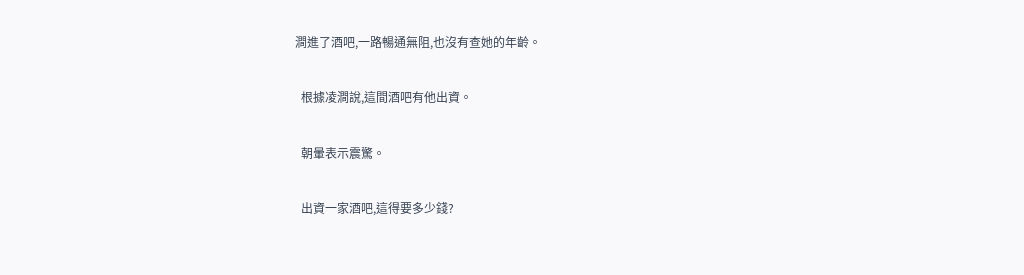澗進了酒吧,一路暢通無阻,也沒有查她的年齡。

  根據凌澗說,這間酒吧有他出資。

  朝暈表示震驚。

  出資一家酒吧,這得要多少錢?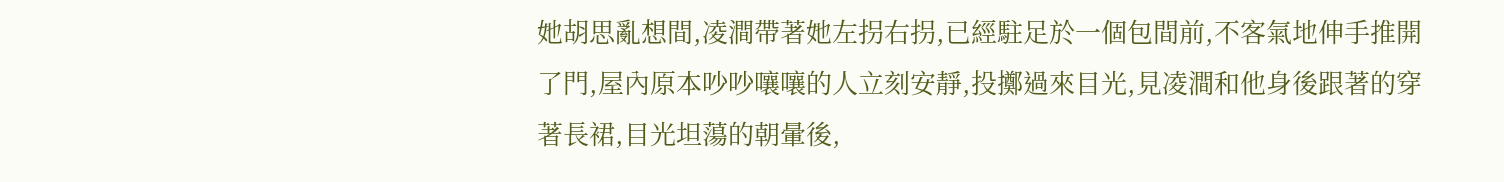她胡思亂想間,凌澗帶著她左拐右拐,已經駐足於一個包間前,不客氣地伸手推開了門,屋內原本吵吵嚷嚷的人立刻安靜,投擲過來目光,見凌澗和他身後跟著的穿著長裙,目光坦蕩的朝暈後,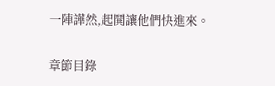一陣譁然,起鬨讓他們快進來。

章節目錄